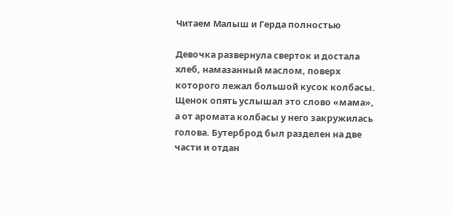Читаем Малыш и Герда полностью

Девочка развернула сверток и достала хлеб, намазанный маслом, поверх которого лежал большой кусок колбасы. Щенок опять услышал это слово «мама», а от аромата колбасы у него закружилась голова. Бутерброд был разделен на две части и отдан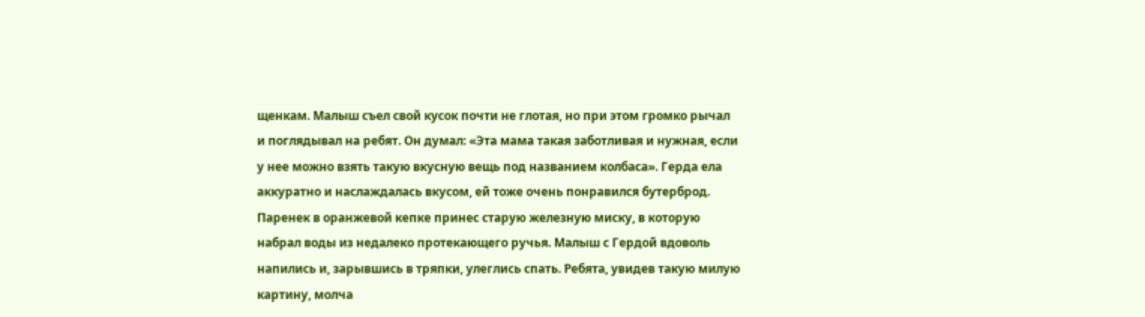щенкам. Малыш съел свой кусок почти не глотая, но при этом громко рычал и поглядывал на ребят. Он думал: «Эта мама такая заботливая и нужная, если у нее можно взять такую вкусную вещь под названием колбаса». Герда ела аккуратно и наслаждалась вкусом, ей тоже очень понравился бутерброд. Паренек в оранжевой кепке принес старую железную миску, в которую набрал воды из недалеко протекающего ручья. Малыш с Гердой вдоволь напились и, зарывшись в тряпки, улеглись спать. Ребята, увидев такую милую картину, молча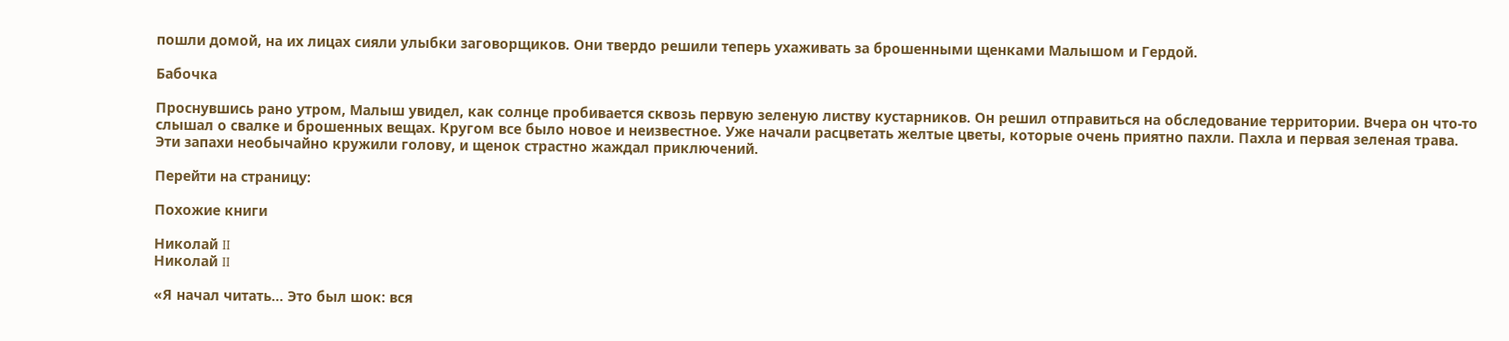пошли домой, на их лицах сияли улыбки заговорщиков. Они твердо решили теперь ухаживать за брошенными щенками Малышом и Гердой.

Бабочка

Проснувшись рано утром, Малыш увидел, как солнце пробивается сквозь первую зеленую листву кустарников. Он решил отправиться на обследование территории. Вчера он что-то слышал о свалке и брошенных вещах. Кругом все было новое и неизвестное. Уже начали расцветать желтые цветы, которые очень приятно пахли. Пахла и первая зеленая трава. Эти запахи необычайно кружили голову, и щенок страстно жаждал приключений.

Перейти на страницу:

Похожие книги

Николай II
Николай II

«Я начал читать… Это был шок: вся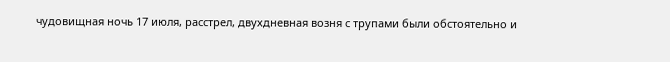чудовищная ночь 17 июля, расстрел, двухдневная возня с трупами были обстоятельно и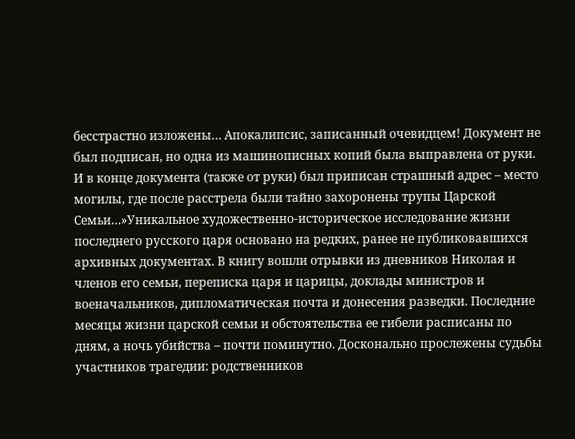бесстрастно изложены… Апокалипсис, записанный очевидцем! Документ не был подписан, но одна из машинописных копий была выправлена от руки. И в конце документа (также от руки) был приписан страшный адрес – место могилы, где после расстрела были тайно захоронены трупы Царской Семьи…»Уникальное художественно-историческое исследование жизни последнего русского царя основано на редких, ранее не публиковавшихся архивных документах. В книгу вошли отрывки из дневников Николая и членов его семьи, переписка царя и царицы, доклады министров и военачальников, дипломатическая почта и донесения разведки. Последние месяцы жизни царской семьи и обстоятельства ее гибели расписаны по дням, а ночь убийства – почти поминутно. Досконально прослежены судьбы участников трагедии: родственников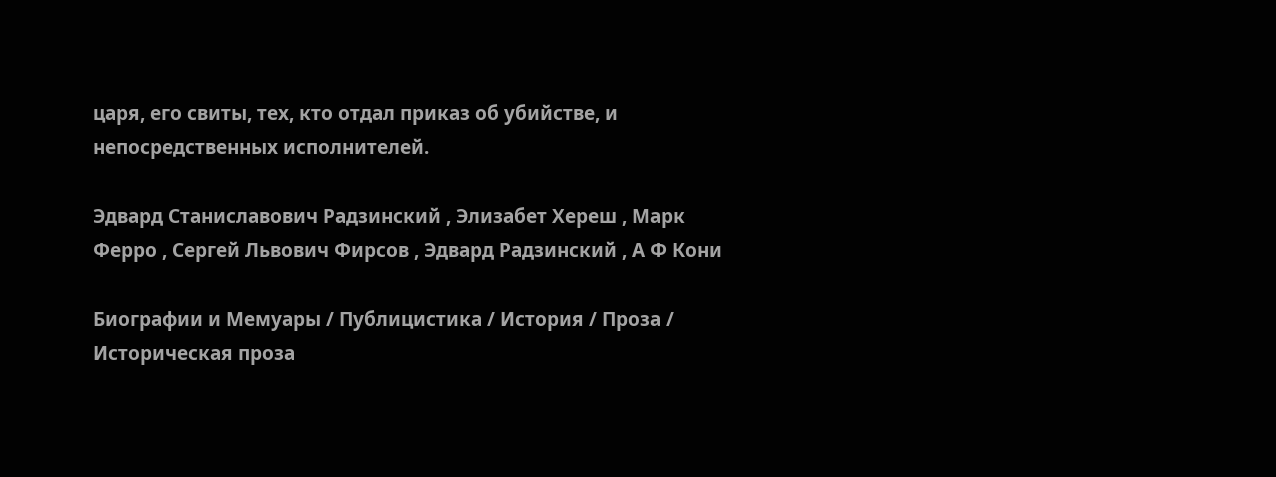царя, его свиты, тех, кто отдал приказ об убийстве, и непосредственных исполнителей.

Эдвард Станиславович Радзинский , Элизабет Хереш , Марк Ферро , Сергей Львович Фирсов , Эдвард Радзинский , А Ф Кони

Биографии и Мемуары / Публицистика / История / Проза / Историческая проза